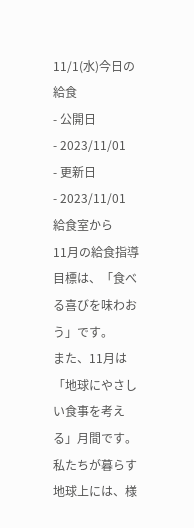11/1(水)今日の給食
- 公開日
- 2023/11/01
- 更新日
- 2023/11/01
給食室から
11月の給食指導目標は、「食べる喜びを味わおう」です。
また、11月は「地球にやさしい食事を考える」月間です。私たちが暮らす地球上には、様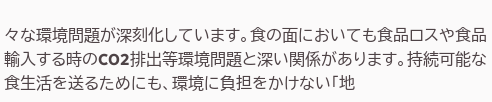々な環境問題が深刻化しています。食の面においても食品ロスや食品輸入する時のCO2排出等環境問題と深い関係があります。持続可能な食生活を送るためにも、環境に負担をかけない「地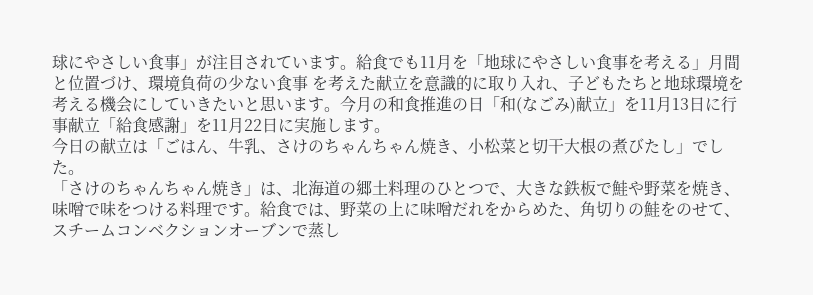球にやさしい食事」が注目されています。給食でも11月を「地球にやさしい食事を考える」月間と位置づけ、環境負荷の少ない食事 を考えた献立を意識的に取り入れ、子どもたちと地球環境を考える機会にしていきたいと思います。今月の和食推進の日「和(なごみ)献立」を11月13日に行事献立「給食感謝」を11月22日に実施します。
今日の献立は「ごはん、牛乳、さけのちゃんちゃん焼き、小松菜と切干大根の煮びたし」でした。
「さけのちゃんちゃん焼き」は、北海道の郷土料理のひとつで、大きな鉄板で鮭や野菜を焼き、味噌で味をつける料理です。給食では、野菜の上に味噌だれをからめた、角切りの鮭をのせて、スチームコンベクションオーブンで蒸し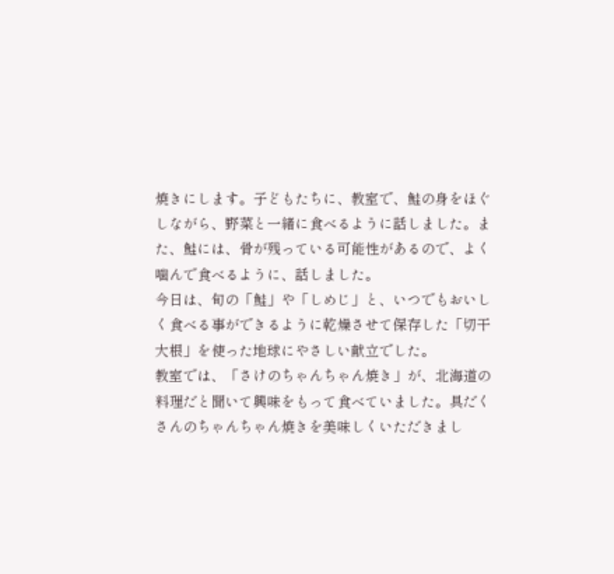焼きにします。子どもたちに、教室で、鮭の身をほぐしながら、野菜と一緒に食べるように話しました。また、鮭には、骨が残っている可能性があるので、よく噛んで食べるように、話しました。
今日は、旬の「鮭」や「しめじ」と、いつでもおいしく食べる事ができるように乾燥させて保存した「切干大根」を使った地球にやさしい献立でした。
教室では、「さけのちゃんちゃん焼き」が、北海道の料理だと聞いて興味をもって食べていました。具だくさんのちゃんちゃん焼きを美味しくいただきまし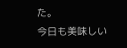た。
今日も美味しい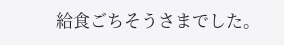給食ごちそうさまでした。